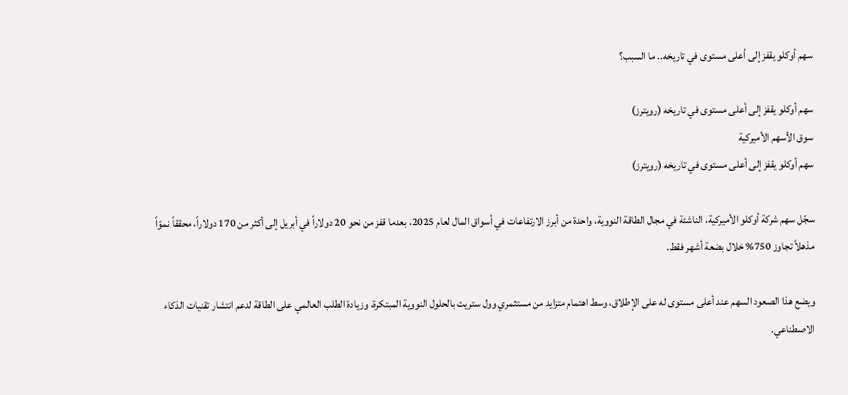سهم أوكلو يقفز إلى أعلى مستوى في تاريخه.. ما السبب؟

سهم أوكلو يقفز إلى أعلى مستوى في تاريخه (رويترز)
سوق الأسهم الأميركية
سهم أوكلو يقفز إلى أعلى مستوى في تاريخه (رويترز)

سجّل سهم شركة أوكلو الأميركية، الناشئة في مجال الطاقة النووية، واحدة من أبرز الارتفاعات في أسواق المال لعام 2025، بعدما قفز من نحو 20 دولاراً في أبريل إلى أكثر من 170 دولاراً، محققاً نموّاً مذهلاً تجاوز 750% خلال بضعة أشهر فقط.

ويضع هذا الصعود السهم عند أعلى مستوى له على الإطلاق، وسط اهتمام متزايد من مستثمري وول ستريت بالحلول النووية المبتكرة، وزيادة الطلب العالمي على الطاقة لدعم انتشار تقنيات الذكاء الاصطناعي.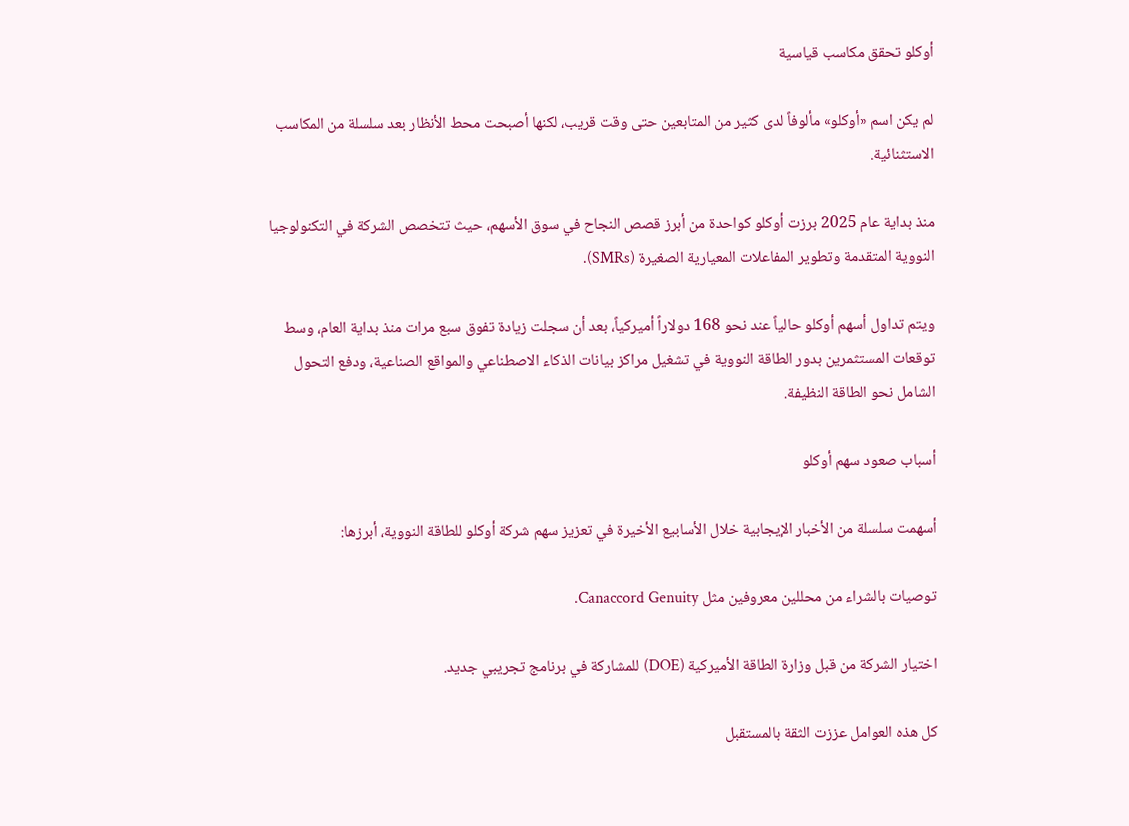أوكلو تحقق مكاسب قياسية

لم يكن اسم «أوكلو» مألوفاً لدى كثير من المتابعين حتى وقت قريب، لكنها أصبحت محط الأنظار بعد سلسلة من المكاسب الاستثنائية.

منذ بداية عام 2025 برزت أوكلو كواحدة من أبرز قصص النجاح في سوق الأسهم، حيث تتخصص الشركة في التكنولوجيا النووية المتقدمة وتطوير المفاعلات المعيارية الصغيرة (SMRs).

ويتم تداول أسهم أوكلو حالياً عند نحو 168 دولاراً أميركياً، بعد أن سجلت زيادة تفوق سبع مرات منذ بداية العام، وسط توقعات المستثمرين بدور الطاقة النووية في تشغيل مراكز بيانات الذكاء الاصطناعي والمواقع الصناعية، ودفع التحول الشامل نحو الطاقة النظيفة.

أسباب صعود سهم أوكلو

أسهمت سلسلة من الأخبار الإيجابية خلال الأسابيع الأخيرة في تعزيز سهم شركة أوكلو للطاقة النووية، أبرزها:

توصيات بالشراء من محللين معروفين مثل Canaccord Genuity.

اختيار الشركة من قبل وزارة الطاقة الأميركية (DOE) للمشاركة في برنامج تجريبي جديد.

كل هذه العوامل عززت الثقة بالمستقبل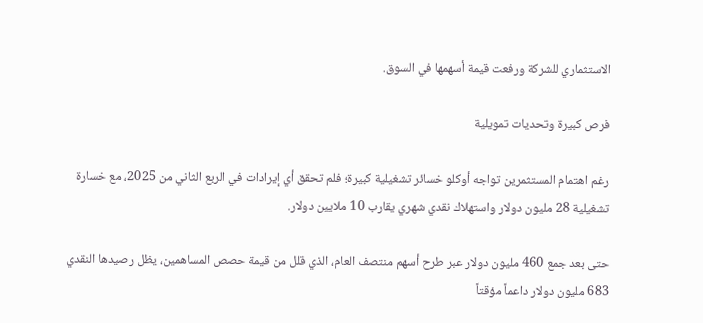الاستثماري للشركة ورفعت قيمة أسهمها في السوق.

فرص كبيرة وتحديات تمويلية

رغم اهتمام المستثمرين تواجه أوكلو خسائر تشغيلية كبيرة؛ فلم تحقق أي إيرادات في الربع الثاني من 2025، مع خسارة تشغيلية 28 مليون دولار واستهلاك نقدي شهري يقارب 10 ملايين دولار.

حتى بعد جمع 460 مليون دولار عبر طرح أسهم منتصف العام، الذي قلل من قيمة حصص المساهمين، يظل رصيدها النقدي 683 مليون دولار داعماً مؤقتاً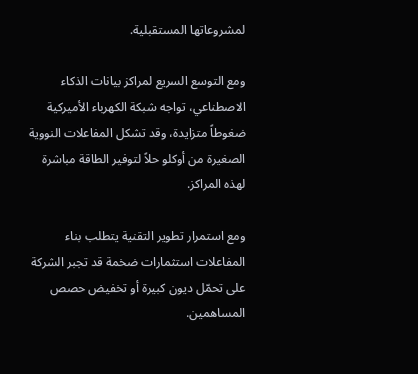لمشروعاتها المستقبلية.

ومع التوسع السريع لمراكز بيانات الذكاء الاصطناعي، تواجه شبكة الكهرباء الأميركية ضغوطاً متزايدة، وقد تشكل المفاعلات النووية الصغيرة من أوكلو حلاً لتوفير الطاقة مباشرة لهذه المراكز.

ومع استمرار تطوير التقنية يتطلب بناء المفاعلات استثمارات ضخمة قد تجبر الشركة على تحمّل ديون كبيرة أو تخفيض حصص المساهمين.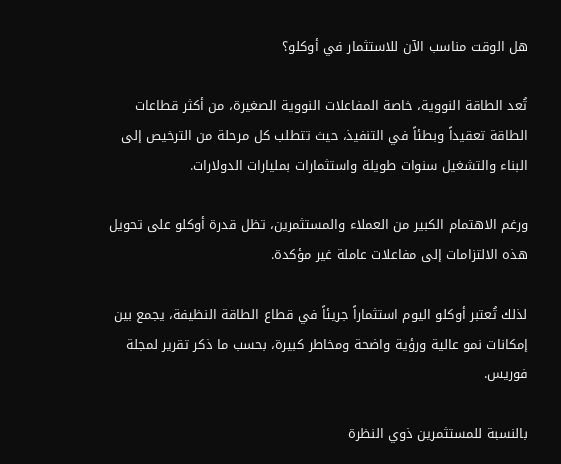هل الوقت مناسب الآن للاستثمار في أوكلو؟

تُعد الطاقة النووية، خاصة المفاعلات النووية الصغيرة، من أكثر قطاعات الطاقة تعقيداً وبطئاً في التنفيذ، حيث تتطلب كل مرحلة من الترخيص إلى البناء والتشغيل سنوات طويلة واستثمارات بمليارات الدولارات.

ورغم الاهتمام الكبير من العملاء والمستثمرين، تظل قدرة أوكلو على تحويل هذه الالتزامات إلى مفاعلات عاملة غير مؤكدة.

لذلك تُعتبر أوكلو اليوم استثماراً جريئاً في قطاع الطاقة النظيفة، يجمع بين إمكانات نمو عالية ورؤية واضحة ومخاطر كبيرة، بحسب ما ذكر تقرير لمجلة فوريس.

بالنسبة للمستثمرين ذوي النظرة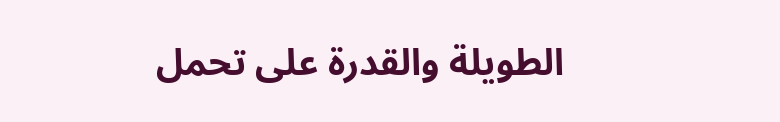الطويلة والقدرة على تحمل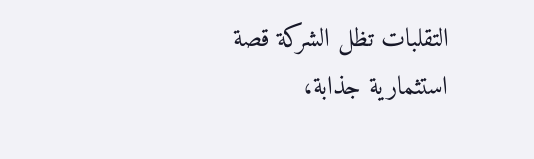التقلبات تظل الشركة قصة استثمارية جذابة،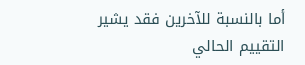أما بالنسبة للآخرين فقد يشير التقييم الحالي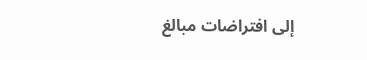إلى افتراضات مبالغ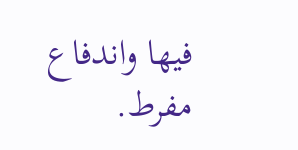فيها واندفاع مفرط.